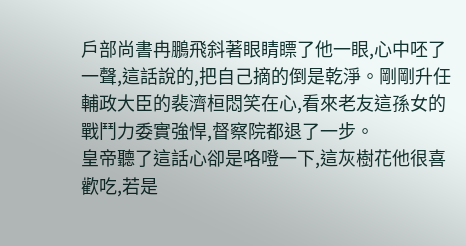戶部尚書冉鵬飛斜著眼睛瞟了他一眼,心中呸了一聲,這話說的,把自己摘的倒是乾淨。剛剛升任輔政大臣的裴濟桓悶笑在心,看來老友這孫女的戰鬥力委實強悍,督察院都退了一步。
皇帝聽了這話心卻是咯噔一下,這灰樹花他很喜歡吃,若是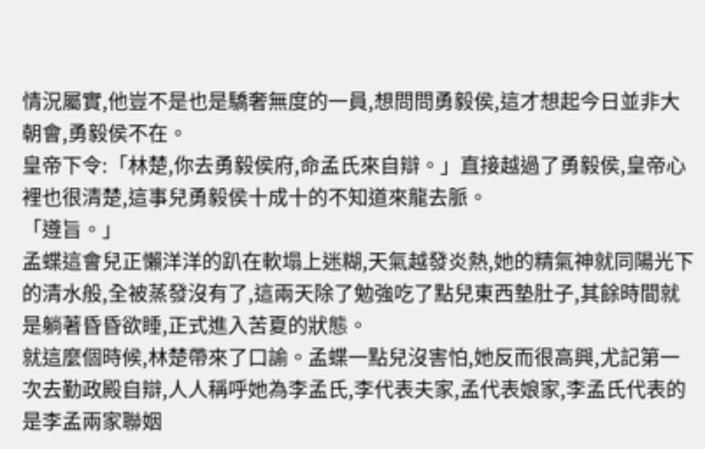情況屬實,他豈不是也是驕奢無度的一員,想問問勇毅侯,這才想起今日並非大朝會,勇毅侯不在。
皇帝下令:「林楚,你去勇毅侯府,命孟氏來自辯。」直接越過了勇毅侯,皇帝心裡也很清楚,這事兒勇毅侯十成十的不知道來龍去脈。
「遵旨。」
孟蝶這會兒正懶洋洋的趴在軟塌上迷糊,天氣越發炎熱,她的精氣神就同陽光下的清水般,全被蒸發沒有了,這兩天除了勉強吃了點兒東西墊肚子,其餘時間就是躺著昏昏欲睡,正式進入苦夏的狀態。
就這麼個時候,林楚帶來了口諭。孟蝶一點兒沒害怕,她反而很高興,尤記第一次去勤政殿自辯,人人稱呼她為李孟氏,李代表夫家,孟代表娘家,李孟氏代表的是李孟兩家聯姻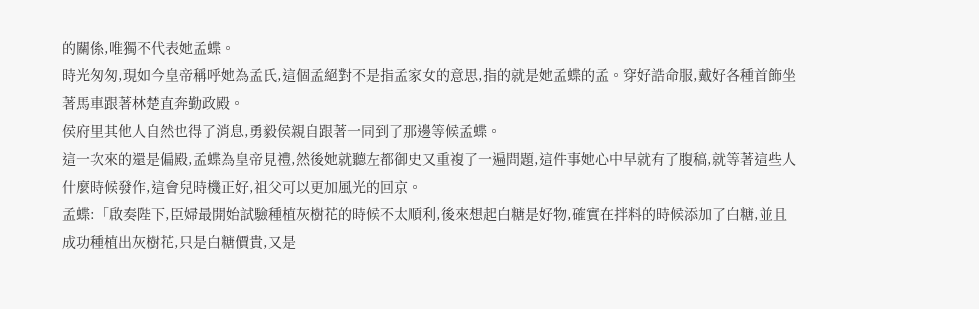的關係,唯獨不代表她孟蝶。
時光匆匆,現如今皇帝稱呼她為孟氏,這個孟絕對不是指孟家女的意思,指的就是她孟蝶的孟。穿好誥命服,戴好各種首飾坐著馬車跟著林楚直奔勤政殿。
侯府里其他人自然也得了消息,勇毅侯親自跟著一同到了那邊等候孟蝶。
這一次來的還是偏殿,孟蝶為皇帝見禮,然後她就聽左都御史又重複了一遍問題,這件事她心中早就有了腹稿,就等著這些人什麼時候發作,這會兒時機正好,祖父可以更加風光的回京。
孟蝶:「啟奏陛下,臣婦最開始試驗種植灰樹花的時候不太順利,後來想起白糖是好物,確實在拌料的時候添加了白糖,並且成功種植出灰樹花,只是白糖價貴,又是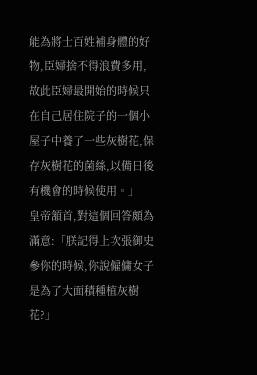能為將士百姓補身體的好物,臣婦捨不得浪費多用,故此臣婦最開始的時候只在自己居住院子的一個小屋子中養了一些灰樹花,保存灰樹花的菌絲,以備日後有機會的時候使用。」
皇帝頷首,對這個回答頗為滿意:「朕記得上次張御史參你的時候,你說僱傭女子是為了大面積種植灰樹花?」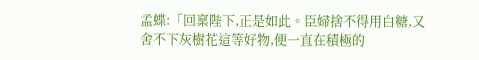孟蝶:「回稟陛下,正是如此。臣婦捨不得用白糖,又舍不下灰樹花這等好物,便一直在積極的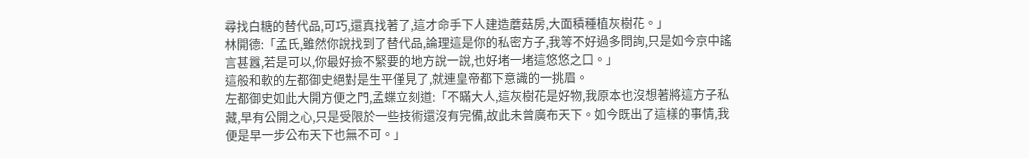尋找白糖的替代品,可巧,還真找著了,這才命手下人建造蘑菇房,大面積種植灰樹花。」
林開德:「孟氏,雖然你說找到了替代品,論理這是你的私密方子,我等不好過多問詢,只是如今京中謠言甚囂,若是可以,你最好撿不緊要的地方說一說,也好堵一堵這悠悠之口。」
這般和軟的左都御史絕對是生平僅見了,就連皇帝都下意識的一挑眉。
左都御史如此大開方便之門,孟蝶立刻道:「不瞞大人,這灰樹花是好物,我原本也沒想著將這方子私藏,早有公開之心,只是受限於一些技術還沒有完備,故此未曾廣布天下。如今既出了這樣的事情,我便是早一步公布天下也無不可。」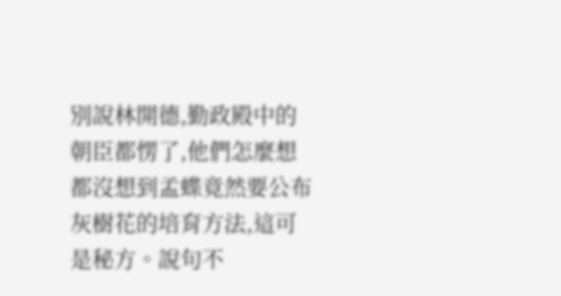別說林開德,勤政殿中的朝臣都愣了,他們怎麼想都沒想到孟蝶竟然要公布灰樹花的培育方法,這可是秘方。說句不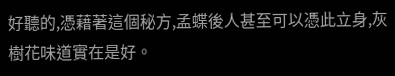好聽的,憑藉著這個秘方,孟蝶後人甚至可以憑此立身,灰樹花味道實在是好。